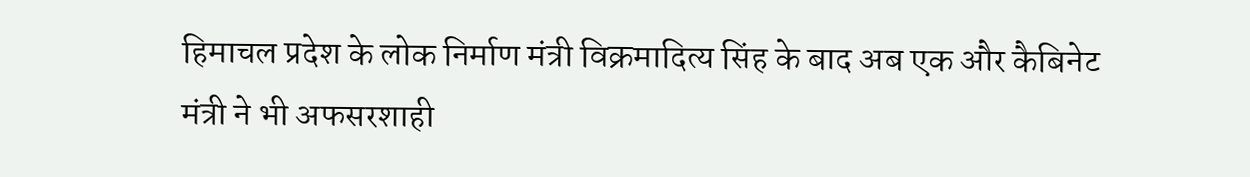हिमाचल प्रदेश के लोक निर्माण मंत्री विक्रमादित्य सिंह के बाद अब एक और कैबिनेट मंत्री ने भी अफसरशाही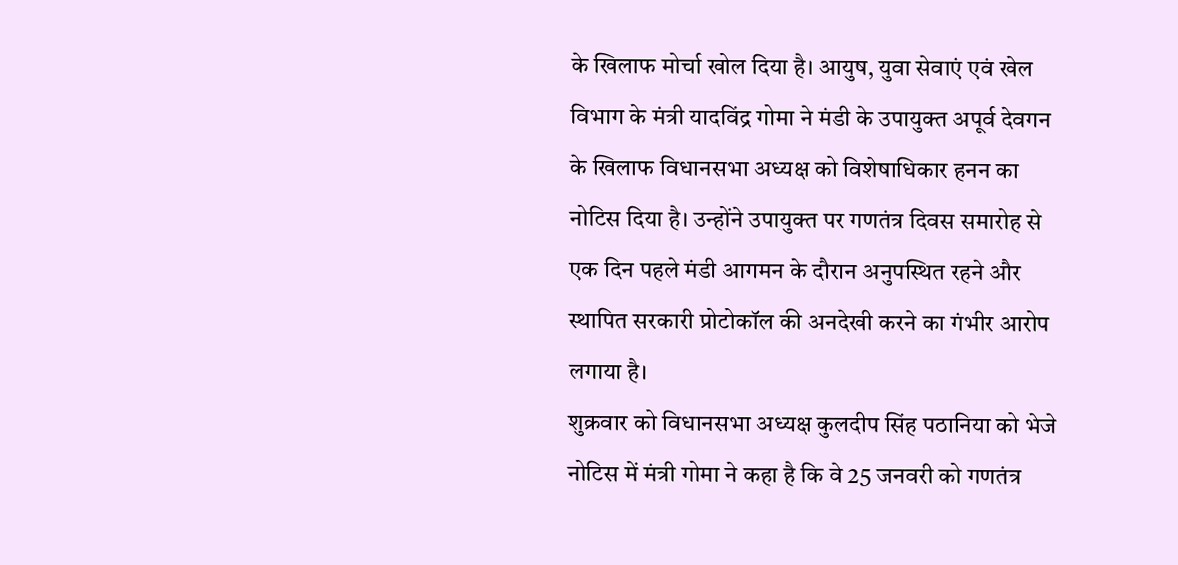के खिलाफ मोर्चा खोल दिया है। आयुष, युवा सेवाएं एवं खेल विभाग के मंत्री यादविंद्र गोमा ने मंडी के उपायुक्त अपूर्व देवगन के खिलाफ विधानसभा अध्यक्ष को विशेषाधिकार हनन का नोटिस दिया है। उन्होंने उपायुक्त पर गणतंत्र दिवस समारोह से एक दिन पहले मंडी आगमन के दौरान अनुपस्थित रहने और स्थापित सरकारी प्रोटोकॉल की अनदेखी करने का गंभीर आरोप लगाया है।
शुक्रवार को विधानसभा अध्यक्ष कुलदीप सिंह पठानिया को भेजे नोटिस में मंत्री गोमा ने कहा है कि वे 25 जनवरी को गणतंत्र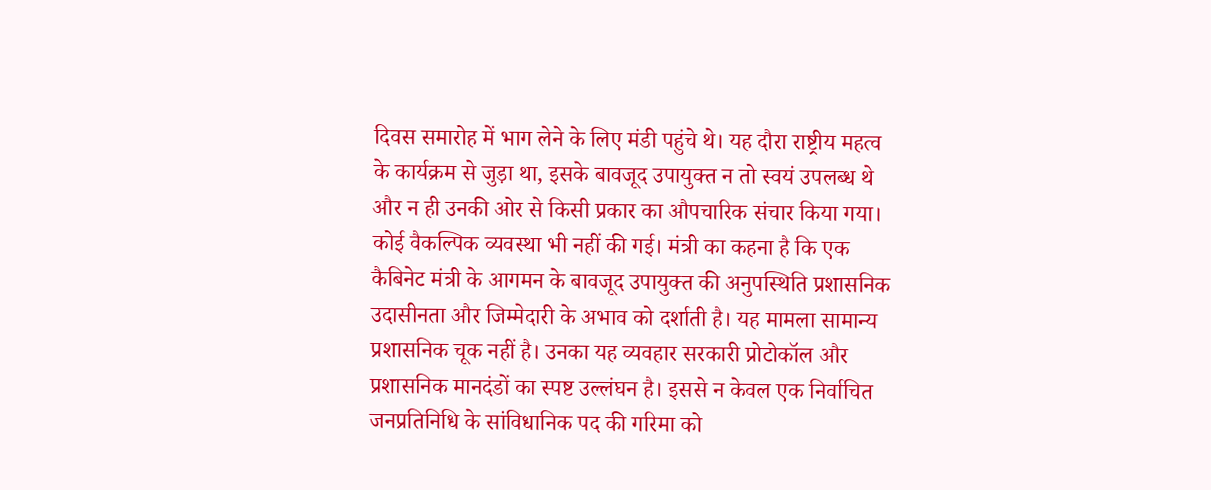दिवस समारोह में भाग लेने के लिए मंडी पहुंचे थे। यह दौरा राष्ट्रीय महत्व के कार्यक्रम से जुड़ा था, इसके बावजूद उपायुक्त न तो स्वयं उपलब्ध थे और न ही उनकी ओर से किसी प्रकार का औपचारिक संचार किया गया। कोई वैकल्पिक व्यवस्था भी नहीं की गई। मंत्री का कहना है कि एक कैबिनेट मंत्री के आगमन के बावजूद उपायुक्त की अनुपस्थिति प्रशासनिक उदासीनता और जिम्मेदारी के अभाव को दर्शाती है। यह मामला सामान्य प्रशासनिक चूक नहीं है। उनका यह व्यवहार सरकारी प्रोटोकॉल और प्रशासनिक मानदंडों का स्पष्ट उल्लंघन है। इससे न केवल एक निर्वाचित जनप्रतिनिधि के सांविधानिक पद की गरिमा को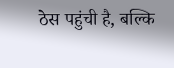ठेस पहुंची है, बल्कि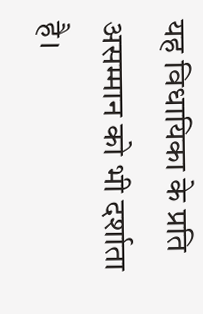यह विधायिका के प्रति असम्मान को भी दर्शाता है।